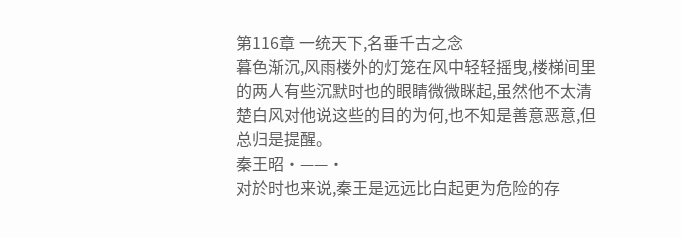第116章 一统天下,名垂千古之念
暮色渐沉,风雨楼外的灯笼在风中轻轻摇曳,楼梯间里的两人有些沉默时也的眼睛微微眯起,虽然他不太清楚白风对他说这些的目的为何,也不知是善意恶意,但总归是提醒。
秦王昭·——·
对於时也来说,秦王是远远比白起更为危险的存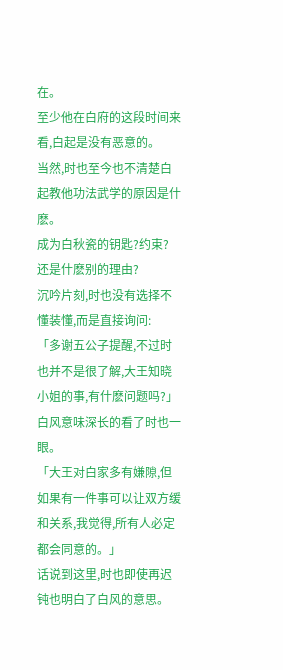在。
至少他在白府的这段时间来看,白起是没有恶意的。
当然,时也至今也不清楚白起教他功法武学的原因是什麽。
成为白秋瓷的钥匙?约束?
还是什麽别的理由?
沉吟片刻,时也没有选择不懂装懂,而是直接询问:
「多谢五公子提醒,不过时也并不是很了解,大王知晓小姐的事,有什麽问题吗?」
白风意味深长的看了时也一眼。
「大王对白家多有嫌隙,但如果有一件事可以让双方缓和关系,我觉得,所有人必定都会同意的。」
话说到这里,时也即使再迟钝也明白了白风的意思。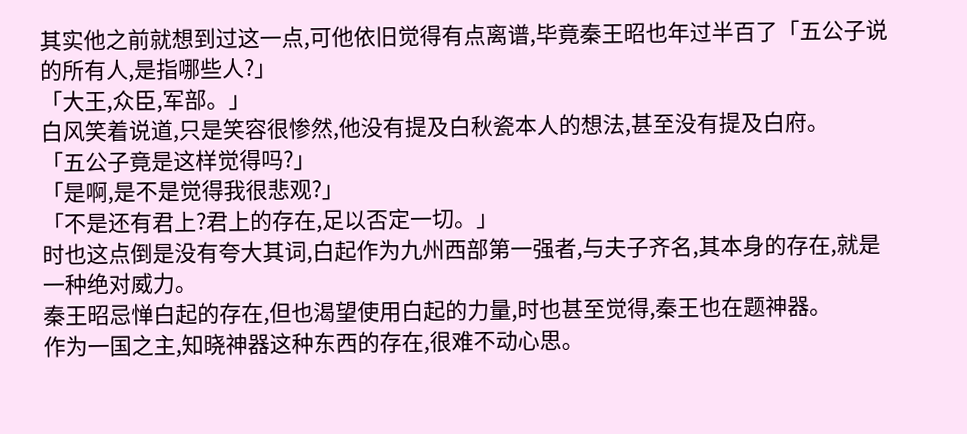其实他之前就想到过这一点,可他依旧觉得有点离谱,毕竟秦王昭也年过半百了「五公子说的所有人,是指哪些人?」
「大王,众臣,军部。」
白风笑着说道,只是笑容很惨然,他没有提及白秋瓷本人的想法,甚至没有提及白府。
「五公子竟是这样觉得吗?」
「是啊,是不是觉得我很悲观?」
「不是还有君上?君上的存在,足以否定一切。」
时也这点倒是没有夸大其词,白起作为九州西部第一强者,与夫子齐名,其本身的存在,就是一种绝对威力。
秦王昭忌惮白起的存在,但也渴望使用白起的力量,时也甚至觉得,秦王也在题神器。
作为一国之主,知晓神器这种东西的存在,很难不动心思。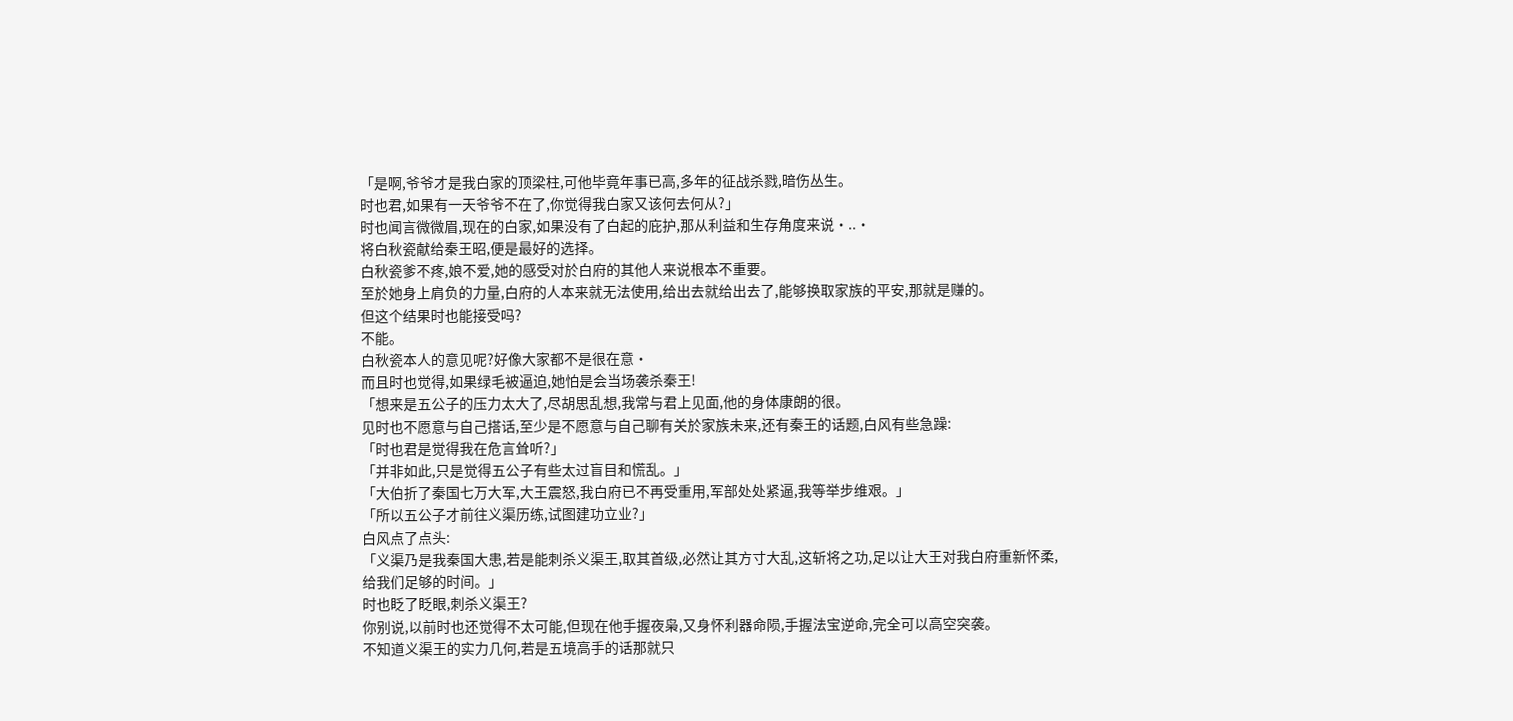「是啊,爷爷才是我白家的顶梁柱,可他毕竟年事已高,多年的征战杀戮,暗伤丛生。
时也君,如果有一天爷爷不在了,你觉得我白家又该何去何从?」
时也闻言微微眉,现在的白家,如果没有了白起的庇护,那从利益和生存角度来说·..·
将白秋瓷献给秦王昭,便是最好的选择。
白秋瓷爹不疼,娘不爱,她的感受对於白府的其他人来说根本不重要。
至於她身上肩负的力量,白府的人本来就无法使用,给出去就给出去了,能够换取家族的平安,那就是赚的。
但这个结果时也能接受吗?
不能。
白秋瓷本人的意见呢?好像大家都不是很在意·
而且时也觉得,如果绿毛被逼迫,她怕是会当场袭杀秦王!
「想来是五公子的压力太大了,尽胡思乱想,我常与君上见面,他的身体康朗的很。
见时也不愿意与自己搭话,至少是不愿意与自己聊有关於家族未来,还有秦王的话题,白风有些急躁:
「时也君是觉得我在危言耸听?」
「并非如此,只是觉得五公子有些太过盲目和慌乱。」
「大伯折了秦国七万大军,大王震怒,我白府已不再受重用,军部处处紧逼,我等举步维艰。」
「所以五公子才前往义渠历练,试图建功立业?」
白风点了点头:
「义渠乃是我秦国大患,若是能刺杀义渠王,取其首级,必然让其方寸大乱,这斩将之功,足以让大王对我白府重新怀柔,给我们足够的时间。」
时也眨了眨眼,刺杀义渠王?
你别说,以前时也还觉得不太可能,但现在他手握夜枭,又身怀利器命陨,手握法宝逆命,完全可以高空突袭。
不知道义渠王的实力几何,若是五境高手的话那就只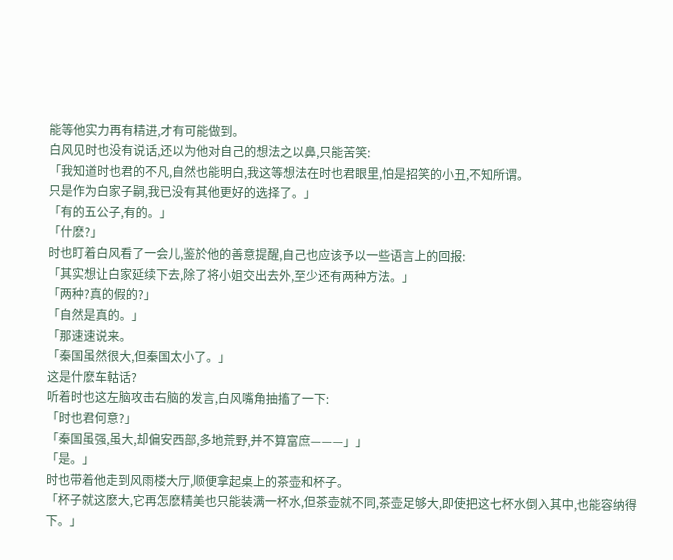能等他实力再有精进,才有可能做到。
白风见时也没有说话,还以为他对自己的想法之以鼻,只能苦笑:
「我知道时也君的不凡,自然也能明白,我这等想法在时也君眼里,怕是招笑的小丑,不知所谓。
只是作为白家子嗣,我已没有其他更好的选择了。」
「有的五公子,有的。」
「什麽?」
时也盯着白风看了一会儿,鉴於他的善意提醒,自己也应该予以一些语言上的回报:
「其实想让白家延续下去,除了将小姐交出去外,至少还有两种方法。」
「两种?真的假的?」
「自然是真的。」
「那速速说来。
「秦国虽然很大,但秦国太小了。」
这是什麽车軲话?
听着时也这左脑攻击右脑的发言,白风嘴角抽搐了一下:
「时也君何意?」
「秦国虽强,虽大,却偏安西部,多地荒野,并不算富庶———」」
「是。」
时也带着他走到风雨楼大厅,顺便拿起桌上的茶壶和杯子。
「杯子就这麽大,它再怎麽精美也只能装满一杯水,但茶壶就不同,茶壶足够大,即使把这七杯水倒入其中,也能容纳得下。」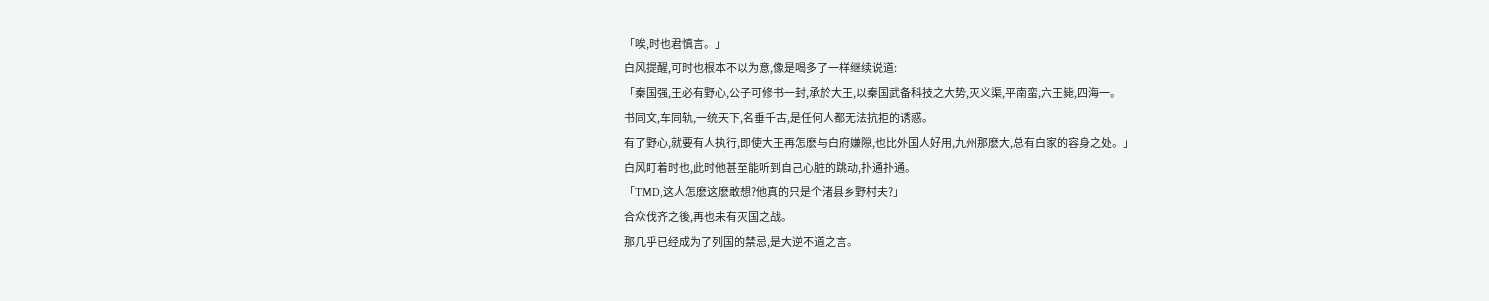「唉,时也君慎言。」
白风提醒,可时也根本不以为意,像是喝多了一样继续说道:
「秦国强,王必有野心,公子可修书一封,承於大王,以秦国武备科技之大势,灭义渠,平南蛮,六王毙,四海一。
书同文,车同轨,一统天下,名垂千古,是任何人都无法抗拒的诱惑。
有了野心,就要有人执行,即使大王再怎麽与白府嫌隙,也比外国人好用,九州那麽大,总有白家的容身之处。」
白风盯着时也,此时他甚至能听到自己心脏的跳动,扑通扑通。
「TMD,这人怎麽这麽敢想?他真的只是个渚县乡野村夫?」
合众伐齐之後,再也未有灭国之战。
那几乎已经成为了列国的禁忌,是大逆不道之言。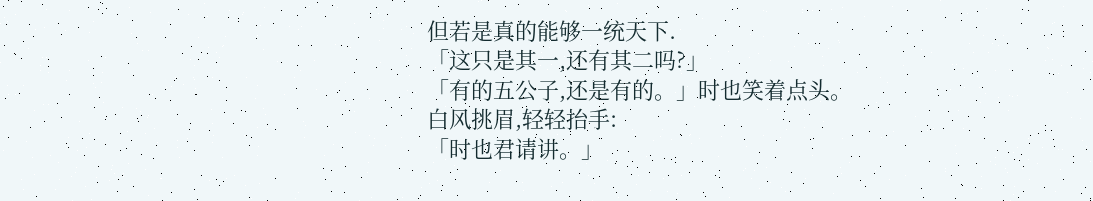但若是真的能够一统天下.
「这只是其一,还有其二吗?」
「有的五公子,还是有的。」时也笑着点头。
白风挑眉,轻轻抬手:
「时也君请讲。」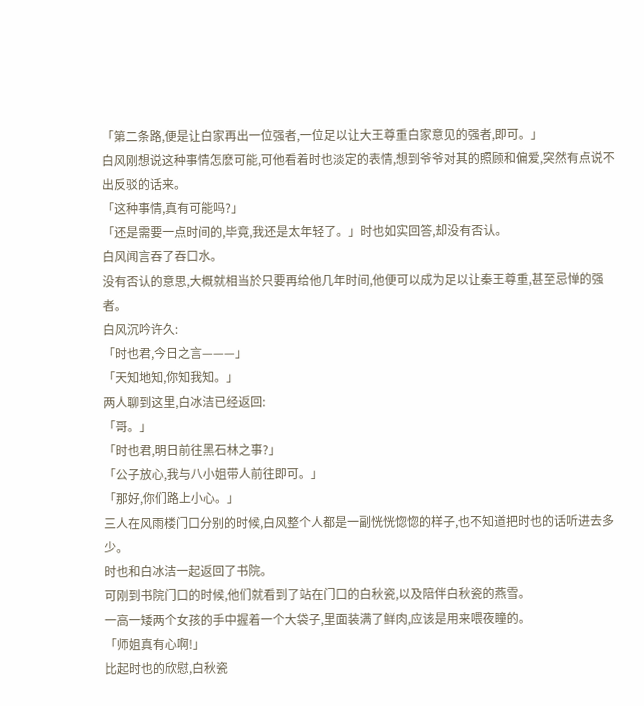「第二条路,便是让白家再出一位强者,一位足以让大王尊重白家意见的强者,即可。」
白风刚想说这种事情怎麽可能,可他看着时也淡定的表情,想到爷爷对其的照顾和偏爱,突然有点说不出反驳的话来。
「这种事情,真有可能吗?」
「还是需要一点时间的,毕竟,我还是太年轻了。」时也如实回答,却没有否认。
白风闻言吞了吞口水。
没有否认的意思,大概就相当於只要再给他几年时间,他便可以成为足以让秦王尊重,甚至忌惮的强者。
白风沉吟许久:
「时也君,今日之言———」
「天知地知,你知我知。」
两人聊到这里,白冰洁已经返回:
「哥。」
「时也君,明日前往黑石林之事?」
「公子放心,我与八小姐带人前往即可。」
「那好,你们路上小心。」
三人在风雨楼门口分别的时候,白风整个人都是一副恍恍惚惚的样子,也不知道把时也的话听进去多少。
时也和白冰洁一起返回了书院。
可刚到书院门口的时候,他们就看到了站在门口的白秋瓷,以及陪伴白秋瓷的燕雪。
一高一矮两个女孩的手中握着一个大袋子,里面装满了鲜肉,应该是用来喂夜瞳的。
「师姐真有心啊!」
比起时也的欣慰,白秋瓷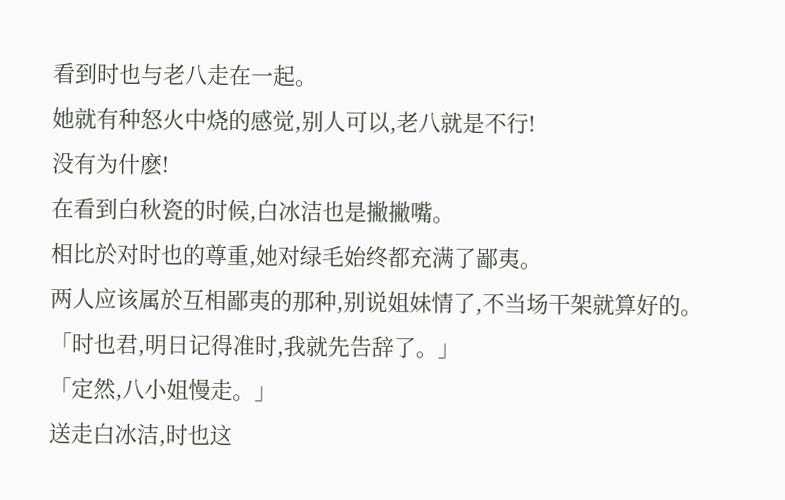看到时也与老八走在一起。
她就有种怒火中烧的感觉,别人可以,老八就是不行!
没有为什麽!
在看到白秋瓷的时候,白冰洁也是撇撇嘴。
相比於对时也的尊重,她对绿毛始终都充满了鄙夷。
两人应该属於互相鄙夷的那种,别说姐妹情了,不当场干架就算好的。
「时也君,明日记得准时,我就先告辞了。」
「定然,八小姐慢走。」
送走白冰洁,时也这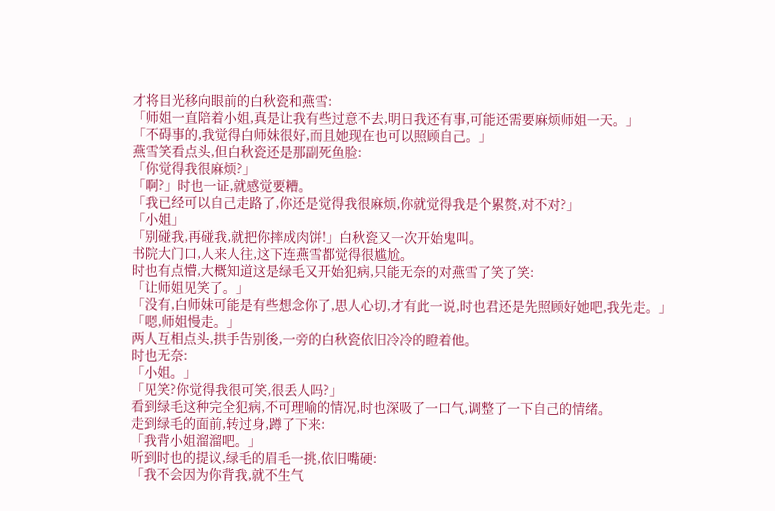才将目光移向眼前的白秋瓷和燕雪:
「师姐一直陪着小姐,真是让我有些过意不去,明日我还有事,可能还需要麻烦师姐一天。」
「不碍事的,我觉得白师妹很好,而且她现在也可以照顾自己。」
燕雪笑看点头,但白秋瓷还是那副死鱼脸:
「你觉得我很麻烦?」
「啊?」时也一证,就感觉要糟。
「我已经可以自己走路了,你还是觉得我很麻烦,你就觉得我是个累赘,对不对?」
「小姐」
「别碰我,再碰我,就把你摔成肉饼!」白秋瓷又一次开始鬼叫。
书院大门口,人来人往,这下连燕雪都觉得很尴尬。
时也有点懵,大概知道这是绿毛又开始犯病,只能无奈的对燕雪了笑了笑:
「让师姐见笑了。」
「没有,白师妹可能是有些想念你了,思人心切,才有此一说,时也君还是先照顾好她吧,我先走。」
「嗯,师姐慢走。」
两人互相点头,拱手告别後,一旁的白秋瓷依旧冷冷的瞪着他。
时也无奈:
「小姐。」
「见笑?你觉得我很可笑,很丢人吗?」
看到绿毛这种完全犯病,不可理喻的情况,时也深吸了一口气,调整了一下自己的情绪。
走到绿毛的面前,转过身,蹲了下来:
「我背小姐溜溜吧。」
听到时也的提议,绿毛的眉毛一挑,依旧嘴硬:
「我不会因为你背我,就不生气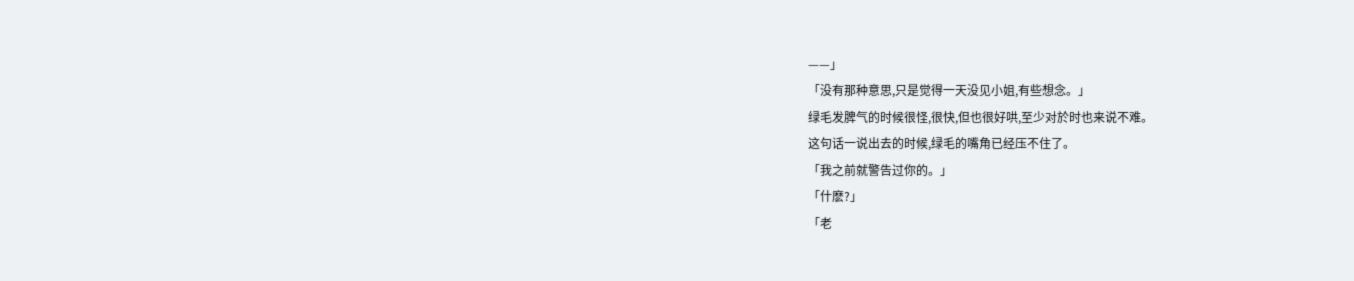——」
「没有那种意思,只是觉得一天没见小姐,有些想念。」
绿毛发脾气的时候很怪,很快,但也很好哄,至少对於时也来说不难。
这句话一说出去的时候,绿毛的嘴角已经压不住了。
「我之前就警告过你的。」
「什麽?」
「老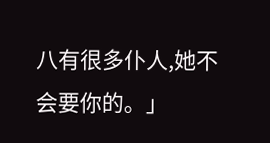八有很多仆人,她不会要你的。」